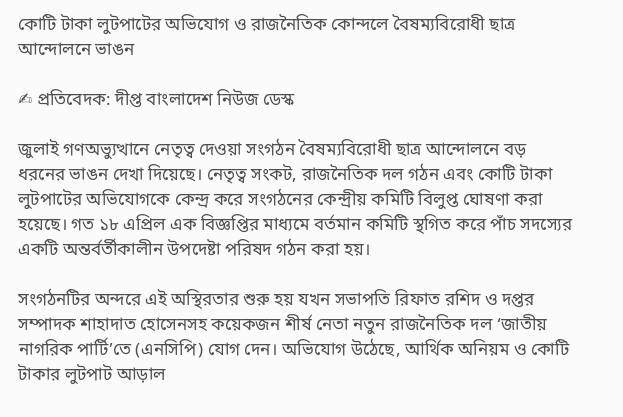কোটি টাকা লুটপাটের অভিযোগ ও রাজনৈতিক কোন্দলে বৈষম্যবিরোধী ছাত্র আন্দোলনে ভাঙন

✍ প্রতিবেদক: দীপ্ত বাংলাদেশ নিউজ ডেস্ক

জুলাই গণঅভ্যুত্থানে নেতৃত্ব দেওয়া সংগঠন বৈষম্যবিরোধী ছাত্র আন্দোলনে বড় ধরনের ভাঙন দেখা দিয়েছে। নেতৃত্ব সংকট, রাজনৈতিক দল গঠন এবং কোটি টাকা লুটপাটের অভিযোগকে কেন্দ্র করে সংগঠনের কেন্দ্রীয় কমিটি বিলুপ্ত ঘোষণা করা হয়েছে। গত ১৮ এপ্রিল এক বিজ্ঞপ্তির মাধ্যমে বর্তমান কমিটি স্থগিত করে পাঁচ সদস্যের একটি অন্তর্বর্তীকালীন উপদেষ্টা পরিষদ গঠন করা হয়।

সংগঠনটির অন্দরে এই অস্থিরতার শুরু হয় যখন সভাপতি রিফাত রশিদ ও দপ্তর সম্পাদক শাহাদাত হোসেনসহ কয়েকজন শীর্ষ নেতা নতুন রাজনৈতিক দল ‘জাতীয় নাগরিক পার্টি’তে (এনসিপি) যোগ দেন। অভিযোগ উঠেছে, আর্থিক অনিয়ম ও কোটি টাকার লুটপাট আড়াল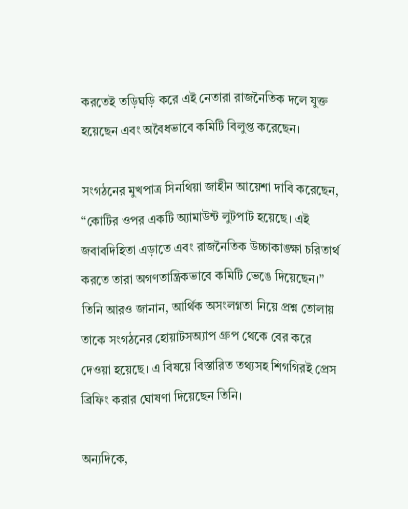করতেই তড়িঘড়ি করে এই নেতারা রাজনৈতিক দলে যুক্ত হয়েছেন এবং অবৈধভাবে কমিটি বিলুপ্ত করেছেন।

সংগঠনের মুখপাত্র সিনথিয়া জাহীন আয়েশা দাবি করেছেন, “কোটির ওপর একটি অ্যামাউন্ট লুটপাট হয়েছে। এই জবাবদিহিতা এড়াতে এবং রাজনৈতিক উচ্চাকাঙ্ক্ষা চরিতার্থ করতে তারা অগণতান্ত্রিকভাবে কমিটি ভেঙে দিয়েছেন।” তিনি আরও জানান, আর্থিক অসংলগ্নতা নিয়ে প্রশ্ন তোলায় তাকে সংগঠনের হোয়াটসঅ্যাপ গ্রুপ থেকে বের করে দেওয়া হয়েছে। এ বিষয়ে বিস্তারিত তথ্যসহ শিগগিরই প্রেস ব্রিফিং করার ঘোষণা দিয়েছেন তিনি।

অন্যদিকে,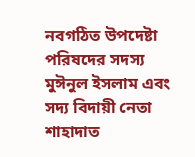নবগঠিত উপদেষ্টা পরিষদের সদস্য মুঈনুল ইসলাম এবং সদ্য বিদায়ী নেতা শাহাদাত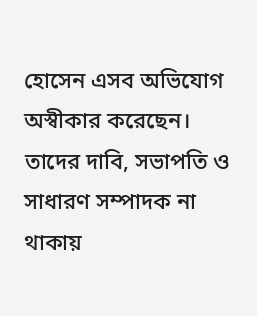হোসেন এসব অভিযোগ অস্বীকার করেছেন। তাদের দাবি, সভাপতি ও সাধারণ সম্পাদক না থাকায়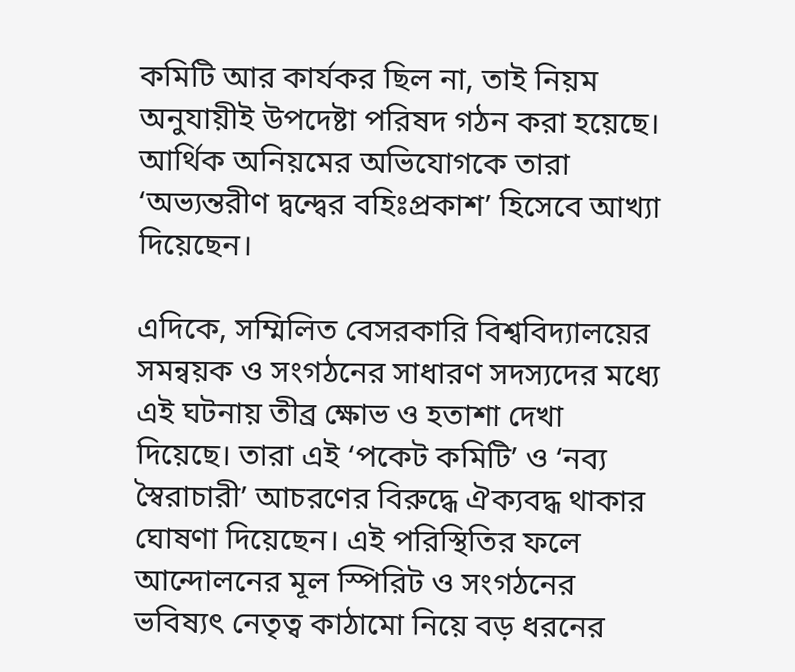কমিটি আর কার্যকর ছিল না, তাই নিয়ম অনুযায়ীই উপদেষ্টা পরিষদ গঠন করা হয়েছে। আর্থিক অনিয়মের অভিযোগকে তারা ‘অভ্যন্তরীণ দ্বন্দ্বের বহিঃপ্রকাশ’ হিসেবে আখ্যা দিয়েছেন।

এদিকে, সম্মিলিত বেসরকারি বিশ্ববিদ্যালয়ের সমন্বয়ক ও সংগঠনের সাধারণ সদস্যদের মধ্যে এই ঘটনায় তীব্র ক্ষোভ ও হতাশা দেখা দিয়েছে। তারা এই ‘পকেট কমিটি’ ও ‘নব্য স্বৈরাচারী’ আচরণের বিরুদ্ধে ঐক্যবদ্ধ থাকার ঘোষণা দিয়েছেন। এই পরিস্থিতির ফলে আন্দোলনের মূল স্পিরিট ও সংগঠনের ভবিষ্যৎ নেতৃত্ব কাঠামো নিয়ে বড় ধরনের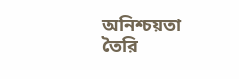অনিশ্চয়তা তৈরি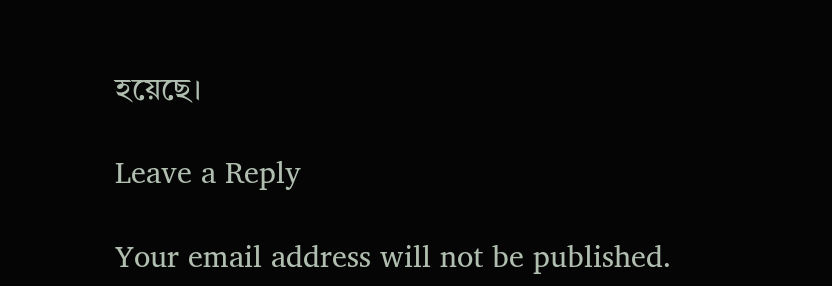হয়েছে।

Leave a Reply

Your email address will not be published.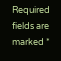Required fields are marked *